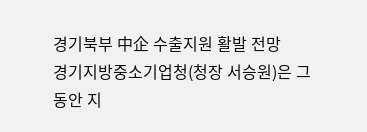경기북부 中企 수출지원 활발 전망
경기지방중소기업청(청장 서승원)은 그동안 지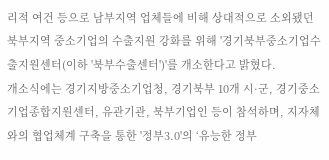리적 여건 등으로 남부지역 업체들에 비해 상대적으로 소외됐던 북부지역 중소기업의 수출지원 강화를 위해 '경기북부중소기업수출지원센터(이하 '북부수출센터')'를 개소한다고 밝혔다.
개소식에는 경기지방중소기업청, 경기북부 10개 시·군, 경기중소기업종합지원센터, 유관기관, 북부기업인 등이 참석하며, 지자체와의 협업체계 구축을 통한 '정부3.0'의 ‘유능한 정부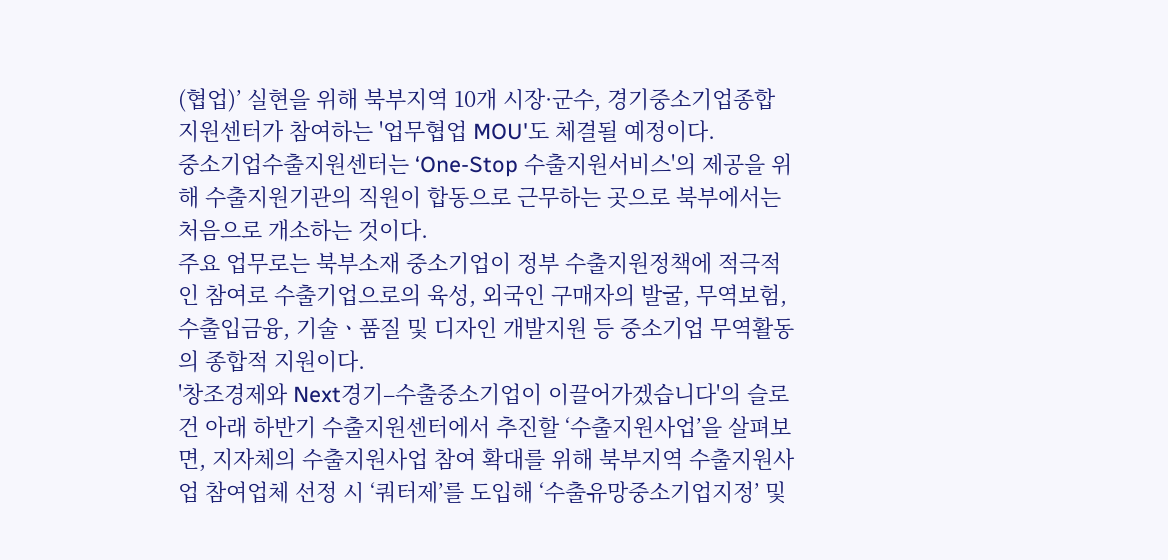(협업)’ 실현을 위해 북부지역 10개 시장·군수, 경기중소기업종합지원센터가 참여하는 '업무협업 MOU'도 체결될 예정이다.
중소기업수출지원센터는 ‘One-Stop 수출지원서비스'의 제공을 위해 수출지원기관의 직원이 합동으로 근무하는 곳으로 북부에서는 처음으로 개소하는 것이다.
주요 업무로는 북부소재 중소기업이 정부 수출지원정책에 적극적인 참여로 수출기업으로의 육성, 외국인 구매자의 발굴, 무역보험, 수출입금융, 기술ㆍ품질 및 디자인 개발지원 등 중소기업 무역활동의 종합적 지원이다.
'창조경제와 Next경기–수출중소기업이 이끌어가겠습니다'의 슬로건 아래 하반기 수출지원센터에서 추진할 ‘수출지원사업’을 살펴보면, 지자체의 수출지원사업 참여 확대를 위해 북부지역 수출지원사업 참여업체 선정 시 ‘쿼터제’를 도입해 ‘수출유망중소기업지정’ 및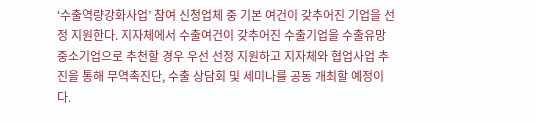‘수출역량강화사업’ 참여 신청업체 중 기본 여건이 갖추어진 기업을 선정 지원한다. 지자체에서 수출여건이 갖추어진 수출기업을 수출유망중소기업으로 추천할 경우 우선 선정 지원하고 지자체와 협업사업 추진을 통해 무역촉진단, 수출 상담회 및 세미나를 공동 개최할 예정이다.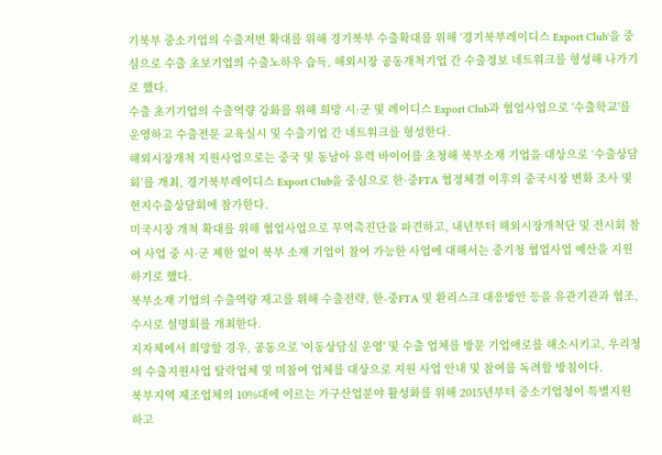기북부 중소기업의 수출저변 확대를 위해 경기북부 수출확대를 위해 '경기북부레이디스 Export Club'을 중심으로 수출 초보기업의 수출노하우 습득, 해외시장 공동개척기업 간 수출정보 네트워크를 형성해 나가기로 했다.
수출 초기기업의 수출역량 강화를 위해 희망 시·군 및 레이디스 Export Club과 협업사업으로 '수출학교'를 운영하고 수출전문 교육실시 및 수출기업 간 네트워크를 형성한다.
해외시장개척 지원사업으로는 중국 및 동남아 유력 바이어를 초청해 북부소재 기업을 대상으로 ‘수출상담회’를 개최, 경기북부레이디스 Export Club을 중심으로 한·중FTA 협정체결 이후의 중국시장 변화 조사 및 현지수출상담회에 참가한다.
미국시장 개척 확대를 위해 협업사업으로 무역촉진단을 파견하고, 내년부터 해외시장개척단 및 전시회 참여 사업 중 시·군 제한 없이 북부 소재 기업이 참여 가능한 사업에 대해서는 중기청 협업사업 예산을 지원하기로 했다.
북부소재 기업의 수출역량 제고를 위해 수출전략, 한-중FTA 및 환리스크 대응방안 등을 유관기관과 협조, 수시로 설명회를 개최한다.
지자체에서 희망할 경우, 공동으로 '이동상담실 운영' 및 수출 업체를 방문 기업애로를 해소시키고, 우리청의 수출지원사업 탈락업체 및 미참여 업체를 대상으로 지원 사업 안내 및 참여를 독려할 방침이다.
북부지역 제조업체의 10%대에 이르는 가구산업분야 활성화를 위해 2015년부터 중소기업청이 특별지원하고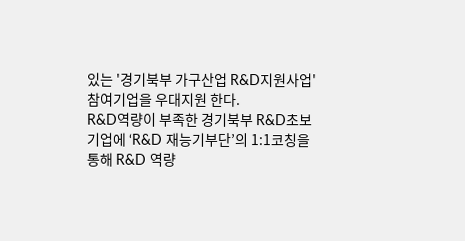있는 '경기북부 가구산업 R&D지원사업'참여기업을 우대지원 한다.
R&D역량이 부족한 경기북부 R&D초보기업에 ‘R&D 재능기부단’의 1:1코칭을 통해 R&D 역량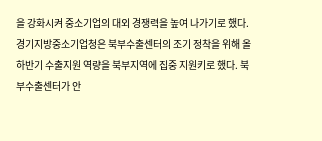을 강화시켜 중소기업의 대외 경쟁력을 높여 나가기로 했다.
경기지방중소기업청은 북부수출센터의 조기 정착을 위해 올 하반기 수출지원 역량을 북부지역에 집중 지원키로 했다. 북부수출센터가 안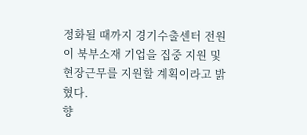정화될 때까지 경기수출센터 전원이 북부소재 기업을 집중 지원 및 현장근무를 지원할 계획이라고 밝혔다.
향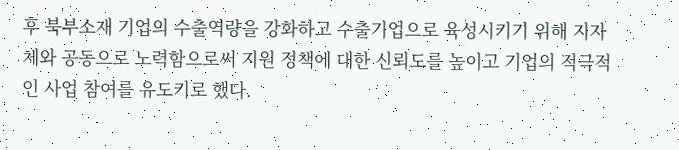후 북부소재 기업의 수출역량을 강화하고 수출기업으로 육성시키기 위해 지자체와 공동으로 노력함으로써 지원 정책에 대한 신뢰도를 높이고 기업의 적극적인 사업 참여를 유도키로 했다.